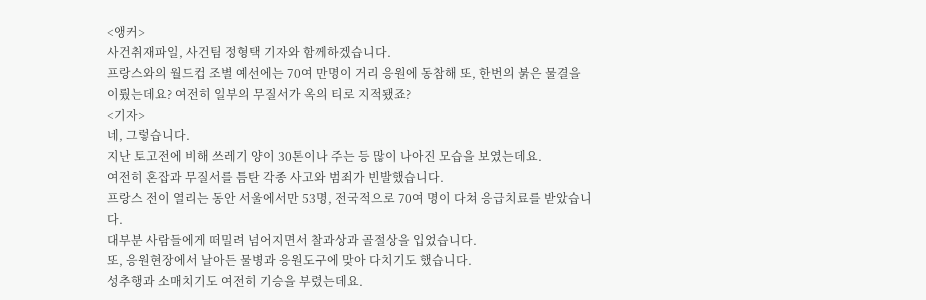<앵커>
사건취재파일, 사건팀 정형택 기자와 함께하겠습니다.
프랑스와의 월드컵 조별 예선에는 70여 만명이 거리 응원에 동참해 또, 한번의 붉은 물결을 이뤘는데요? 여전히 일부의 무질서가 옥의 티로 지적됐죠?
<기자>
네, 그렇습니다.
지난 토고전에 비해 쓰레기 양이 30톤이나 주는 등 많이 나아진 모습을 보였는데요.
여전히 혼잡과 무질서를 틈탄 각종 사고와 범죄가 빈발했습니다.
프랑스 전이 열리는 동안 서울에서만 53명, 전국적으로 70여 명이 다쳐 응급치료를 받았습니다.
대부분 사람들에게 떠밀려 넘어지면서 찰과상과 골절상을 입었습니다.
또, 응원현장에서 날아든 물병과 응원도구에 맞아 다치기도 했습니다.
성추행과 소매치기도 여전히 기승을 부렸는데요.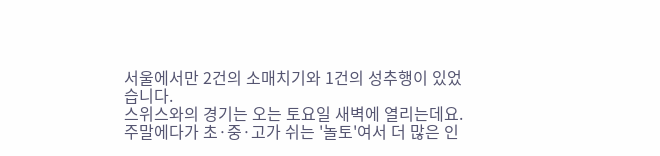서울에서만 2건의 소매치기와 1건의 성추행이 있었습니다.
스위스와의 경기는 오는 토요일 새벽에 열리는데요.
주말에다가 초·중·고가 쉬는 '놀토'여서 더 많은 인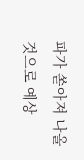파가 쏟아져 나올 것으로 예상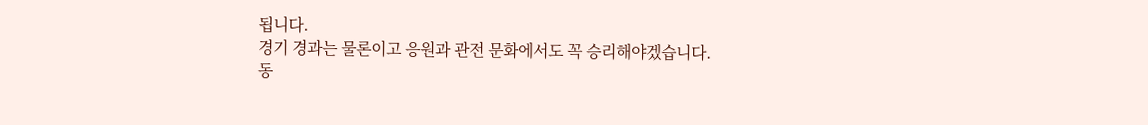됩니다.
경기 경과는 물론이고 응원과 관전 문화에서도 꼭 승리해야겠습니다.
동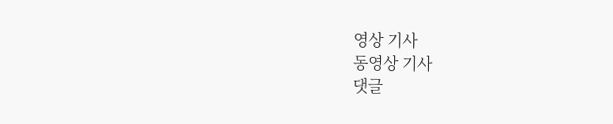영상 기사
동영상 기사
댓글